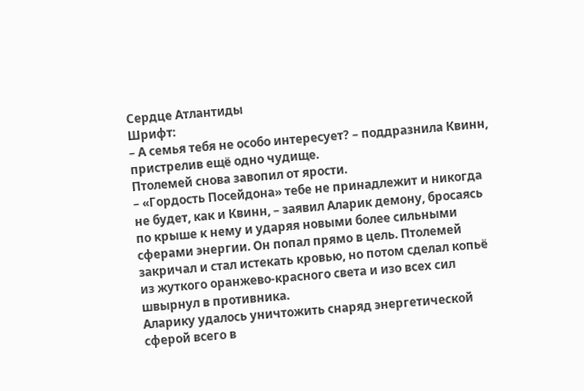Сердце Атлантиды
Шрифт:
– А семья тебя не особо интересует? – поддразнила Квинн, пристрелив ещё одно чудище.
Птолемей снова завопил от ярости.
– «Гордость Посейдона» тебе не принадлежит и никогда не будет, как и Квинн, – заявил Аларик демону, бросаясь по крыше к нему и ударяя новыми более сильными сферами энергии. Он попал прямо в цель. Птолемей закричал и стал истекать кровью, но потом сделал копьё из жуткого оранжево-красного света и изо всех сил швырнул в противника.
Аларику удалось уничтожить снаряд энергетической сферой всего в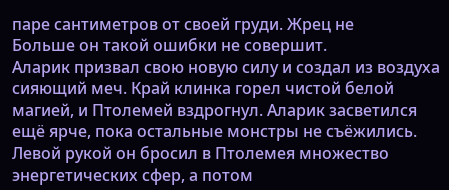паре сантиметров от своей груди. Жрец не
Больше он такой ошибки не совершит.
Аларик призвал свою новую силу и создал из воздуха сияющий меч. Край клинка горел чистой белой магией, и Птолемей вздрогнул. Аларик засветился ещё ярче, пока остальные монстры не съёжились.
Левой рукой он бросил в Птолемея множество энергетических сфер, а потом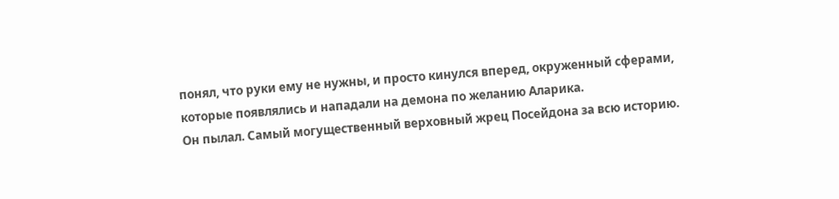понял, что руки ему не нужны, и просто кинулся вперед, окруженный сферами, которые появлялись и нападали на демона по желанию Аларика.
Он пылал. Самый могущественный верховный жрец Посейдона за всю историю.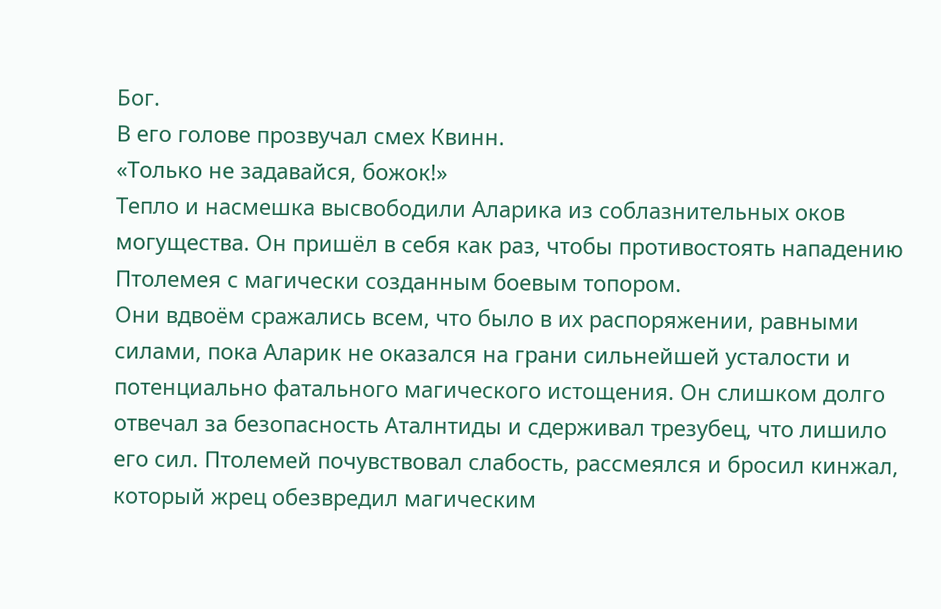Бог.
В его голове прозвучал смех Квинн.
«Только не задавайся, божок!»
Тепло и насмешка высвободили Аларика из соблазнительных оков могущества. Он пришёл в себя как раз, чтобы противостоять нападению Птолемея с магически созданным боевым топором.
Они вдвоём сражались всем, что было в их распоряжении, равными силами, пока Аларик не оказался на грани сильнейшей усталости и потенциально фатального магического истощения. Он слишком долго отвечал за безопасность Аталнтиды и сдерживал трезубец, что лишило его сил. Птолемей почувствовал слабость, рассмеялся и бросил кинжал, который жрец обезвредил магическим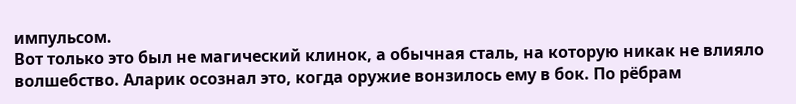импульсом.
Вот только это был не магический клинок, а обычная сталь, на которую никак не влияло волшебство. Аларик осознал это, когда оружие вонзилось ему в бок. По рёбрам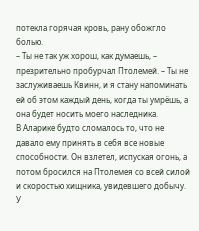потекла горячая кровь, рану обожгло болью.
– Ты не так уж хорош, как думаешь, – презрительно пробурчал Птолемей. – Ты не заслуживаешь Квинн, и я стану напоминать ей об этом каждый день, когда ты умрёшь, а она будет носить моего наследника.
В Аларике будто сломалось то, что не давало ему принять в себя все новые способности. Он взлетел, испуская огонь, а потом бросился на Птолемея со всей силой и скоростью хищника, увидевшего добычу.
У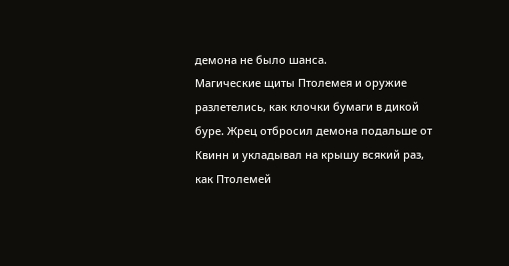демона не было шанса.
Магические щиты Птолемея и оружие разлетелись, как клочки бумаги в дикой буре. Жрец отбросил демона подальше от Квинн и укладывал на крышу всякий раз, как Птолемей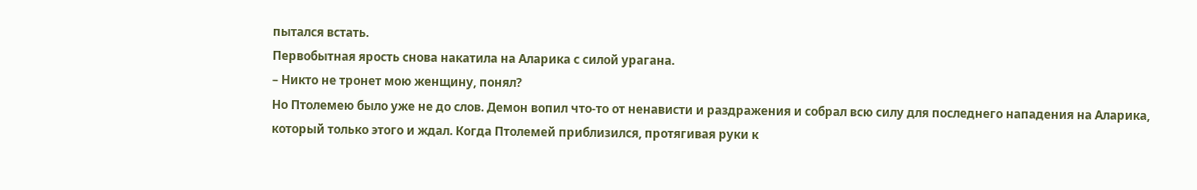пытался встать.
Первобытная ярость снова накатила на Аларика с силой урагана.
– Никто не тронет мою женщину, понял?
Но Птолемею было уже не до слов. Демон вопил что-то от ненависти и раздражения и собрал всю силу для последнего нападения на Аларика, который только этого и ждал. Когда Птолемей приблизился, протягивая руки к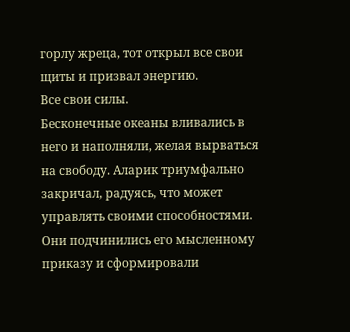горлу жреца, тот открыл все свои щиты и призвал энергию.
Все свои силы.
Бесконечные океаны вливались в него и наполняли, желая вырваться на свободу. Аларик триумфально закричал, радуясь, что может управлять своими способностями. Они подчинились его мысленному приказу и сформировали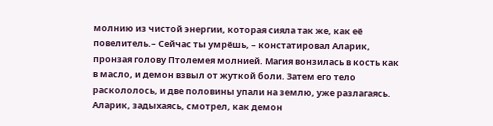молнию из чистой энергии, которая сияла так же, как её повелитель.– Сейчас ты умрёшь, – констатировал Аларик, пронзая голову Птолемея молнией. Магия вонзилась в кость как в масло, и демон взвыл от жуткой боли. Затем его тело раскололось, и две половины упали на землю, уже разлагаясь.
Аларик, задыхаясь, смотрел, как демон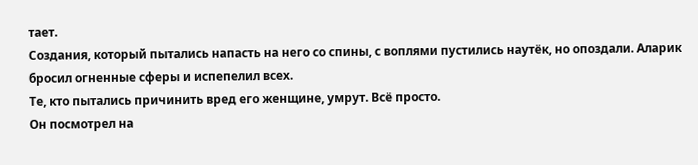тает.
Создания, который пытались напасть на него со спины, с воплями пустились наутёк, но опоздали. Аларик бросил огненные сферы и испепелил всех.
Те, кто пытались причинить вред его женщине, умрут. Всё просто.
Он посмотрел на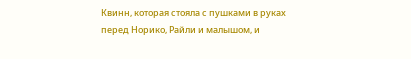Квинн, которая стояла с пушками в руках перед Норико, Райли и малышом, и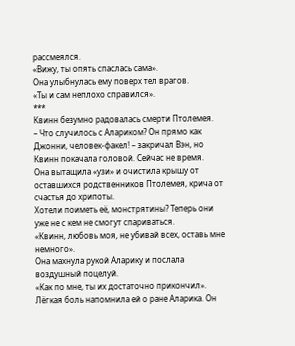рассмеялся.
«Вижу, ты опять спаслась сама».
Она улыбнулась ему поверх тел врагов.
«Ты и сам неплохо справился».
***
Квинн безумно радовалась смерти Птолемея.
– Что случилось с Алариком? Он прямо как Джонни, человек-факел! – закричал Вэн, но Квинн покачала головой. Сейчас не время.
Она вытащила «узи» и очистила крышу от оставшихся родственников Птолемея, крича от счастья до хрипоты.
Хотели поиметь её, монстрятины? Теперь они уже не с кем не смогут спариваться.
«Квинн, любовь моя, не убивай всех, оставь мне немного».
Она махнула рукой Аларику и послала воздушный поцелуй.
«Как по мне, ты их достаточно прикончил».
Лёгкая боль напомнила ей о ране Аларика. Он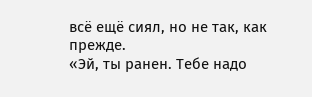всё ещё сиял, но не так, как прежде.
«Эй, ты ранен. Тебе надо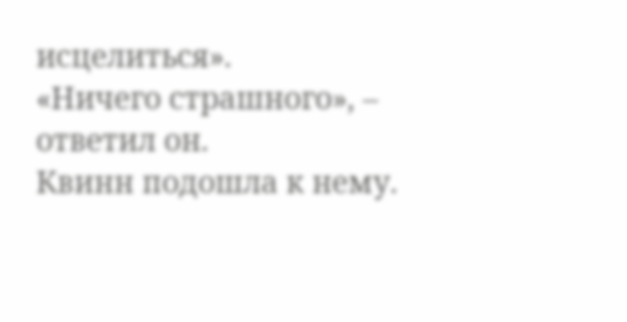исцелиться».
«Ничего страшного», – ответил он.
Квинн подошла к нему.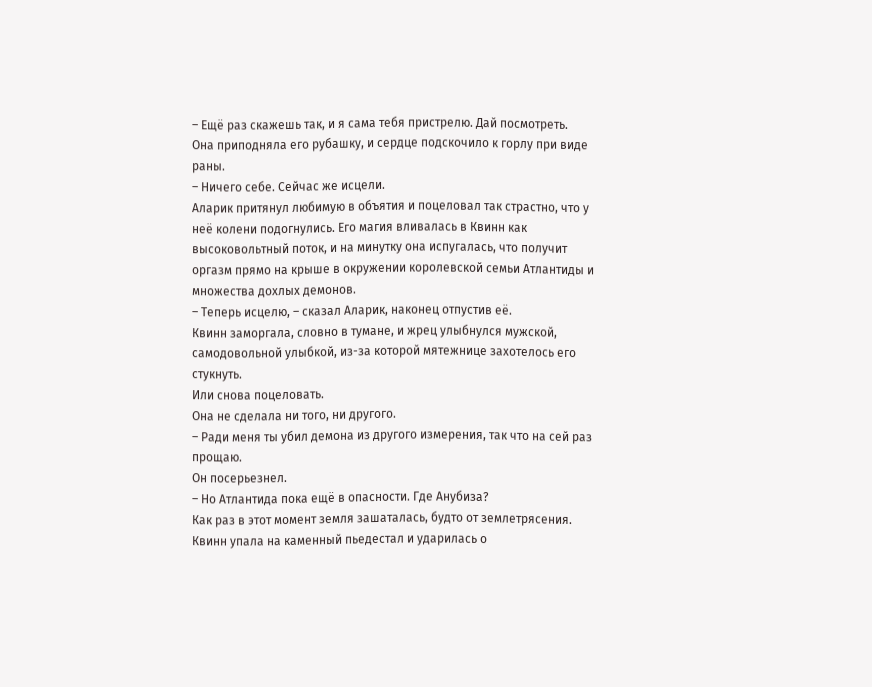– Ещё раз скажешь так, и я сама тебя пристрелю. Дай посмотреть.
Она приподняла его рубашку, и сердце подскочило к горлу при виде раны.
– Ничего себе. Сейчас же исцели.
Аларик притянул любимую в объятия и поцеловал так страстно, что у неё колени подогнулись. Его магия вливалась в Квинн как высоковольтный поток, и на минутку она испугалась, что получит оргазм прямо на крыше в окружении королевской семьи Атлантиды и множества дохлых демонов.
– Теперь исцелю, – сказал Аларик, наконец отпустив её.
Квинн заморгала, словно в тумане, и жрец улыбнулся мужской, самодовольной улыбкой, из-за которой мятежнице захотелось его стукнуть.
Или снова поцеловать.
Она не сделала ни того, ни другого.
– Ради меня ты убил демона из другого измерения, так что на сей раз прощаю.
Он посерьезнел.
– Но Атлантида пока ещё в опасности. Где Анубиза?
Как раз в этот момент земля зашаталась, будто от землетрясения. Квинн упала на каменный пьедестал и ударилась о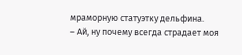мраморную статуэтку дельфина.
– Ай, ну почему всегда страдает моя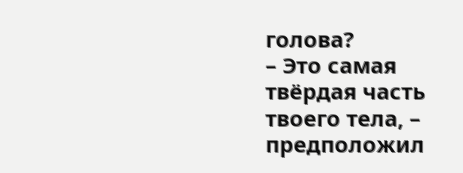голова?
– Это самая твёрдая часть твоего тела, – предположил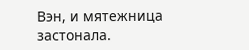Вэн, и мятежница застонала.